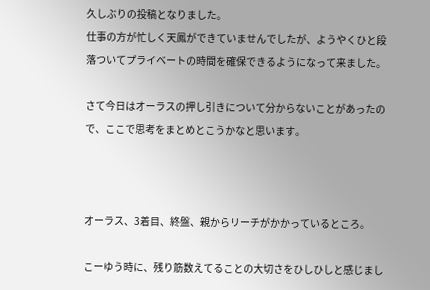久しぶりの投稿となりました。
仕事の方が忙しく天鳳ができていませんでしたが、ようやくひと段落ついてプライベートの時間を確保できるようになって来ました。

さて今日はオーラスの押し引きについて分からないことがあったので、ここで思考をまとめとこうかなと思います。



オーラス、3着目、終盤、親からリーチがかかっているところ。

こーゆう時に、残り筋数えてることの大切さをひしひしと感じまし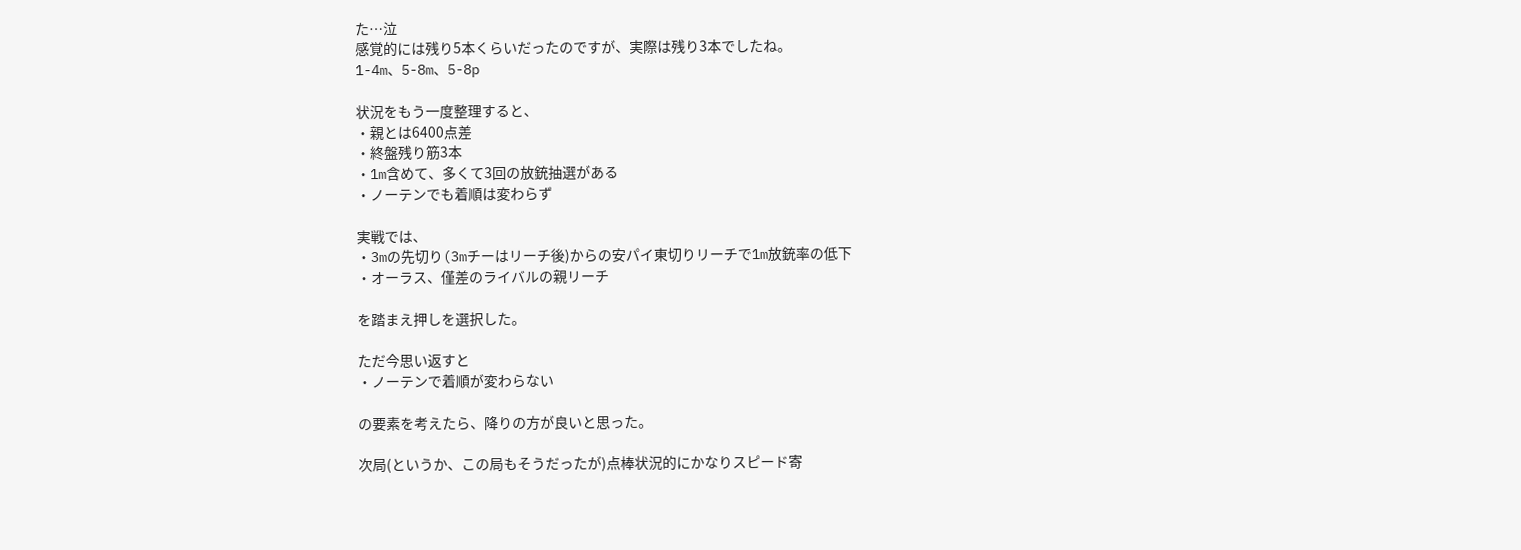た…泣
感覚的には残り5本くらいだったのですが、実際は残り3本でしたね。
1-4m、5-8m、5-8p

状況をもう一度整理すると、
・親とは6400点差
・終盤残り筋3本
・1m含めて、多くて3回の放銃抽選がある
・ノーテンでも着順は変わらず

実戦では、
・3mの先切り(3mチーはリーチ後)からの安パイ東切りリーチで1m放銃率の低下
・オーラス、僅差のライバルの親リーチ

を踏まえ押しを選択した。

ただ今思い返すと
・ノーテンで着順が変わらない

の要素を考えたら、降りの方が良いと思った。

次局(というか、この局もそうだったが)点棒状況的にかなりスピード寄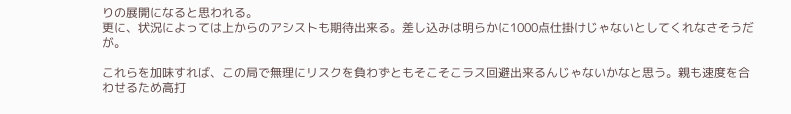りの展開になると思われる。
更に、状況によっては上からのアシストも期待出来る。差し込みは明らかに1000点仕掛けじゃないとしてくれなさそうだが。

これらを加味すれば、この局で無理にリスクを負わずともそこそこラス回避出来るんじゃないかなと思う。親も速度を合わせるため高打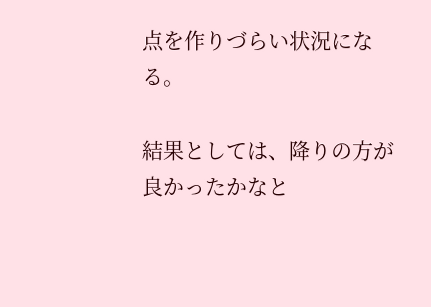点を作りづらい状況になる。

結果としては、降りの方が良かったかなと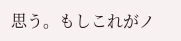思う。もしこれがノ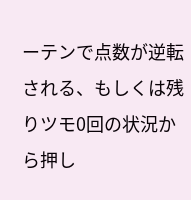ーテンで点数が逆転される、もしくは残りツモ0回の状況から押し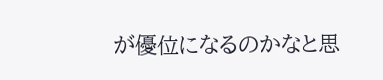が優位になるのかなと思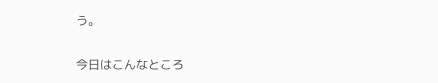う。

今日はこんなところ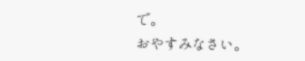で。
おやすみなさい。